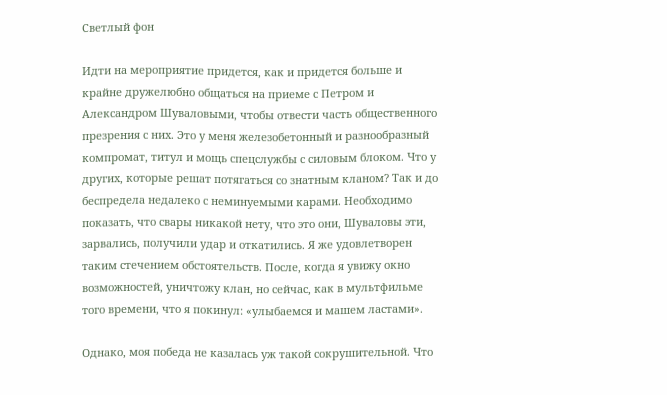Светлый фон

Идти на мероприятие придется, как и придется больше и крайне дружелюбно общаться на приеме с Петром и Александром Шуваловыми, чтобы отвести часть общественного презрения с них. Это у меня железобетонный и разнообразный компромат, титул и мощь спецслужбы с силовым блоком. Что у других, которые решат потягаться со знатным кланом? Так и до беспредела недалеко с неминуемыми карами. Необходимо показать, что свары никакой нету, что это они, Шуваловы эти, зарвались, получили удар и откатились. Я же удовлетворен таким стечением обстоятельств. После, когда я увижу окно возможностей, уничтожу клан, но сейчас, как в мультфильме того времени, что я покинул: «улыбаемся и машем ластами».

Однако, моя победа не казалась уж такой сокрушительной. Что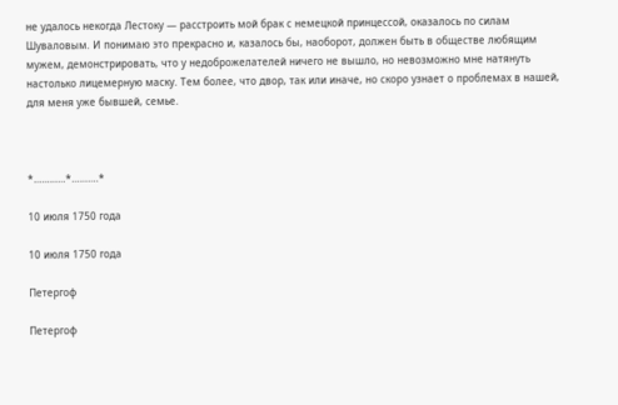не удалось некогда Лестоку — расстроить мой брак с немецкой принцессой, оказалось по силам Шуваловым. И понимаю это прекрасно и, казалось бы, наоборот, должен быть в обществе любящим мужем, демонстрировать, что у недоброжелателей ничего не вышло, но невозможно мне натянуть настолько лицемерную маску. Тем более, что двор, так или иначе, но скоро узнает о проблемах в нашей, для меня уже бывшей, семье.



*…………*……….*

10 июля 1750 года

10 июля 1750 года

Петергоф

Петергоф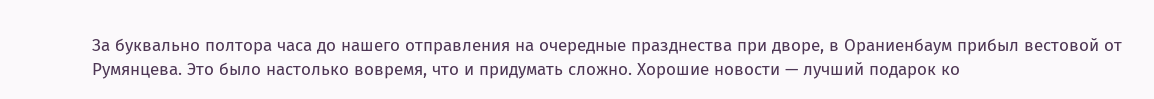За буквально полтора часа до нашего отправления на очередные празднества при дворе, в Ораниенбаум прибыл вестовой от Румянцева. Это было настолько вовремя, что и придумать сложно. Хорошие новости — лучший подарок ко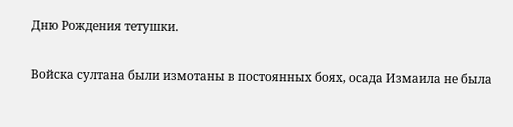Дню Рождения тетушки.

Войска султана были измотаны в постоянных боях, осада Измаила не была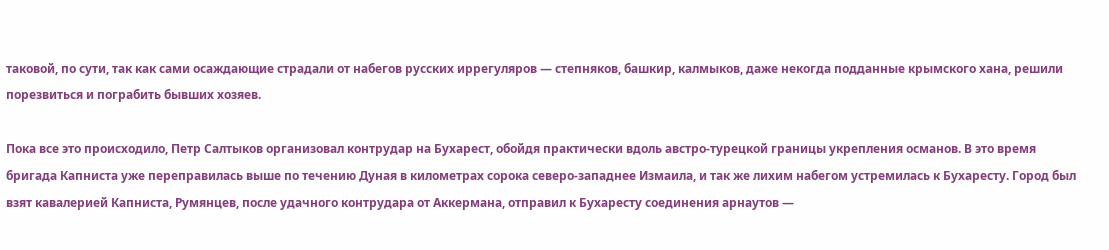таковой, по сути, так как сами осаждающие страдали от набегов русских иррегуляров — степняков, башкир, калмыков, даже некогда подданные крымского хана, решили порезвиться и пограбить бывших хозяев.

Пока все это происходило, Петр Салтыков организовал контрудар на Бухарест, обойдя практически вдоль австро-турецкой границы укрепления османов. В это время бригада Капниста уже переправилась выше по течению Дуная в километрах сорока северо-западнее Измаила, и так же лихим набегом устремилась к Бухаресту. Город был взят кавалерией Капниста, Румянцев, после удачного контрудара от Аккермана, отправил к Бухаресту соединения арнаутов —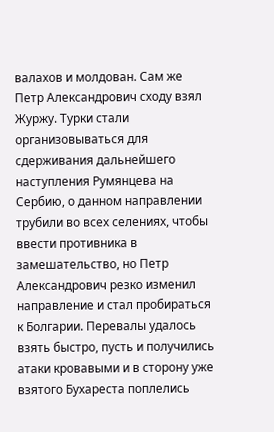валахов и молдован. Сам же Петр Александрович сходу взял Журжу. Турки стали организовываться для сдерживания дальнейшего наступления Румянцева на Сербию, о данном направлении трубили во всех селениях, чтобы ввести противника в замешательство, но Петр Александрович резко изменил направление и стал пробираться к Болгарии. Перевалы удалось взять быстро, пусть и получились атаки кровавыми и в сторону уже взятого Бухареста поплелись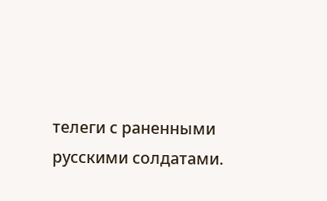телеги с раненными русскими солдатами.